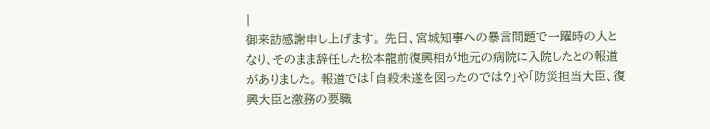|
御来訪感謝申し上げます。 先日、宮城知事への暴言問題で一躍時の人となり、そのまま辞任した松本龍前復興相が地元の病院に入院したとの報道がありました。 報道では「自殺未遂を図ったのでは?」や「防災担当大臣、復興大臣と激務の要職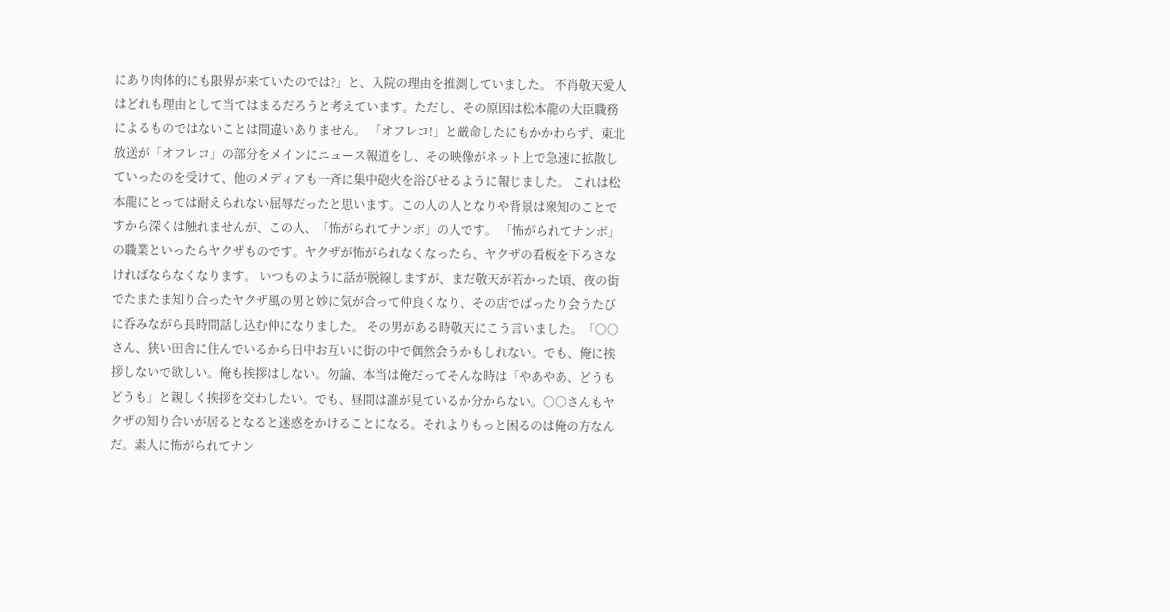にあり肉体的にも限界が来ていたのでは?」と、入院の理由を推測していました。 不肖敬天愛人はどれも理由として当てはまるだろうと考えています。ただし、その原因は松本龍の大臣職務によるものではないことは間違いありません。 「オフレコ!」と厳命したにもかかわらず、東北放送が「オフレコ」の部分をメインにニュース報道をし、その映像がネット上で急速に拡散していったのを受けて、他のメディアも一斉に集中砲火を浴びせるように報じました。 これは松本龍にとっては耐えられない屈辱だったと思います。この人の人となりや背景は衆知のことですから深くは触れませんが、この人、「怖がられてナンボ」の人です。 「怖がられてナンボ」の職業といったらヤクザものです。ヤクザが怖がられなくなったら、ヤクザの看板を下ろさなければならなくなります。 いつものように話が脱線しますが、まだ敬天が若かった頃、夜の街でたまたま知り合ったヤクザ風の男と妙に気が合って仲良くなり、その店でばったり会うたびに呑みながら長時間話し込む仲になりました。 その男がある時敬天にこう言いました。「○○さん、狭い田舎に住んでいるから日中お互いに街の中で偶然会うかもしれない。でも、俺に挨拶しないで欲しい。俺も挨拶はしない。勿論、本当は俺だってそんな時は「やあやあ、どうもどうも」と親しく挨拶を交わしたい。でも、昼間は誰が見ているか分からない。○○さんもヤクザの知り合いが居るとなると迷惑をかけることになる。それよりもっと困るのは俺の方なんだ。素人に怖がられてナン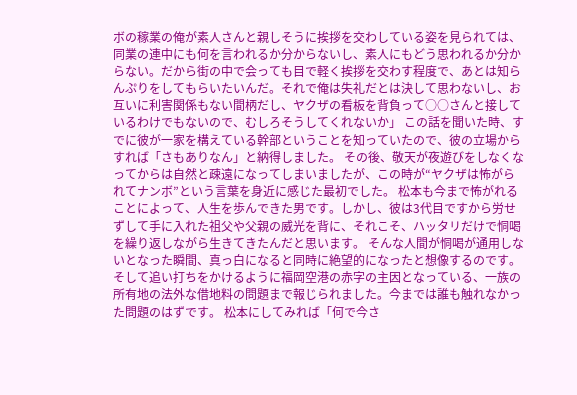ボの稼業の俺が素人さんと親しそうに挨拶を交わしている姿を見られては、同業の連中にも何を言われるか分からないし、素人にもどう思われるか分からない。だから街の中で会っても目で軽く挨拶を交わす程度で、あとは知らんぷりをしてもらいたいんだ。それで俺は失礼だとは決して思わないし、お互いに利害関係もない間柄だし、ヤクザの看板を背負って○○さんと接しているわけでもないので、むしろそうしてくれないか」 この話を聞いた時、すでに彼が一家を構えている幹部ということを知っていたので、彼の立場からすれば「さもありなん」と納得しました。 その後、敬天が夜遊びをしなくなってからは自然と疎遠になってしまいましたが、この時が“ヤクザは怖がられてナンボ”という言葉を身近に感じた最初でした。 松本も今まで怖がれることによって、人生を歩んできた男です。しかし、彼は3代目ですから労せずして手に入れた祖父や父親の威光を背に、それこそ、ハッタリだけで恫喝を繰り返しながら生きてきたんだと思います。 そんな人間が恫喝が通用しないとなった瞬間、真っ白になると同時に絶望的になったと想像するのです。そして追い打ちをかけるように福岡空港の赤字の主因となっている、一族の所有地の法外な借地料の問題まで報じられました。今までは誰も触れなかった問題のはずです。 松本にしてみれば「何で今さ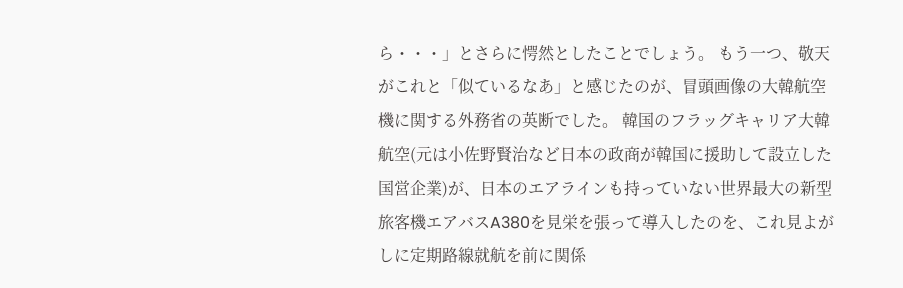ら・・・」とさらに愕然としたことでしょう。 もう一つ、敬天がこれと「似ているなあ」と感じたのが、冒頭画像の大韓航空機に関する外務省の英断でした。 韓国のフラッグキャリア大韓航空(元は小佐野賢治など日本の政商が韓国に援助して設立した国営企業)が、日本のエアラインも持っていない世界最大の新型旅客機エアバスA380を見栄を張って導入したのを、これ見よがしに定期路線就航を前に関係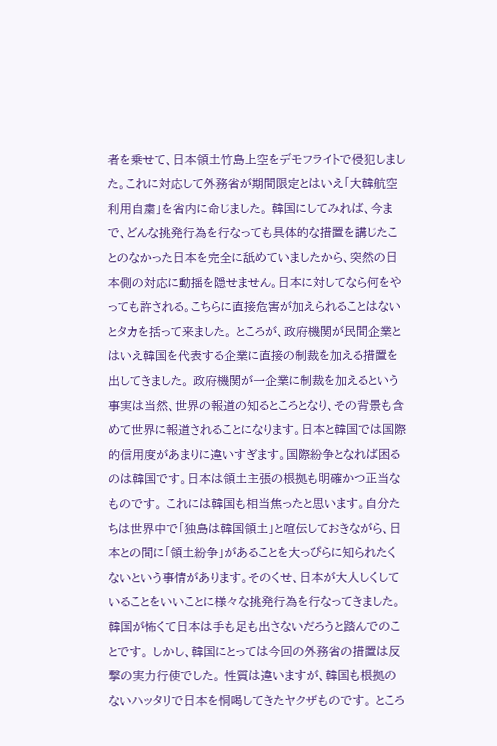者を乗せて、日本領土竹島上空をデモフライトで侵犯しました。これに対応して外務省が期間限定とはいえ「大韓航空利用自粛」を省内に命じました。 韓国にしてみれば、今まで、どんな挑発行為を行なっても具体的な措置を講じたことのなかった日本を完全に舐めていましたから、突然の日本側の対応に動揺を隠せません。日本に対してなら何をやっても許される。こちらに直接危害が加えられることはないとタカを括って来ました。 ところが、政府機関が民間企業とはいえ韓国を代表する企業に直接の制裁を加える措置を出してきました。 政府機関が一企業に制裁を加えるという事実は当然、世界の報道の知るところとなり、その背景も含めて世界に報道されることになります。日本と韓国では国際的信用度があまりに違いすぎます。国際紛争となれば困るのは韓国です。日本は領土主張の根拠も明確かつ正当なものです。 これには韓国も相当焦ったと思います。自分たちは世界中で「独島は韓国領土」と喧伝しておきながら、日本との間に「領土紛争」があることを大っぴらに知られたくないという事情があります。そのくせ、日本が大人しくしていることをいいことに様々な挑発行為を行なってきました。韓国が怖くて日本は手も足も出さないだろうと踏んでのことです。 しかし、韓国にとっては今回の外務省の措置は反撃の実力行使でした。 性質は違いますが、韓国も根拠のないハッタリで日本を恫喝してきたヤクザものです。 ところ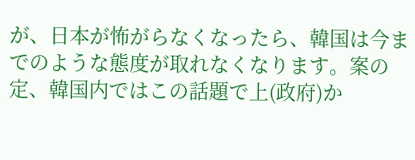が、日本が怖がらなくなったら、韓国は今までのような態度が取れなくなります。案の定、韓国内ではこの話題で上(政府)か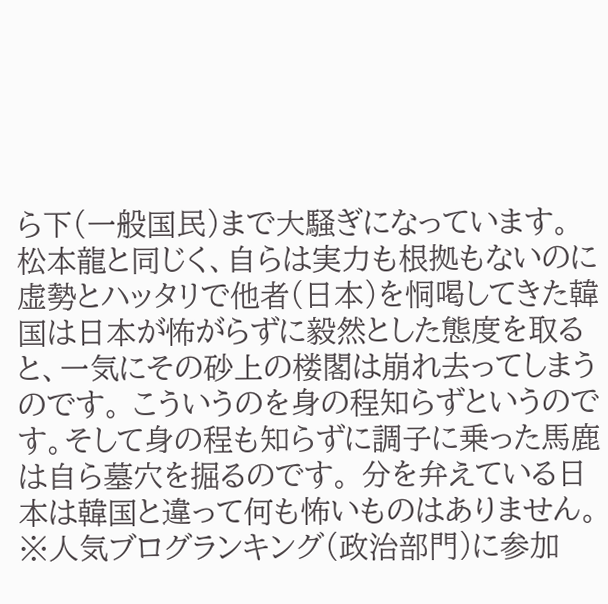ら下(一般国民)まで大騒ぎになっています。 松本龍と同じく、自らは実力も根拠もないのに虚勢とハッタリで他者(日本)を恫喝してきた韓国は日本が怖がらずに毅然とした態度を取ると、一気にその砂上の楼閣は崩れ去ってしまうのです。 こういうのを身の程知らずというのです。そして身の程も知らずに調子に乗った馬鹿は自ら墓穴を掘るのです。 分を弁えている日本は韓国と違って何も怖いものはありません。 ※人気ブログランキング(政治部門)に参加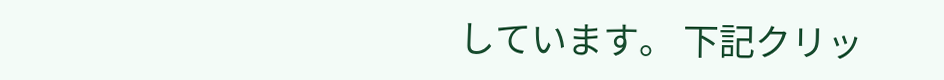しています。 下記クリッ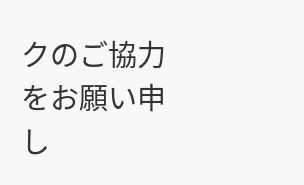クのご協力をお願い申し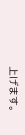上げます。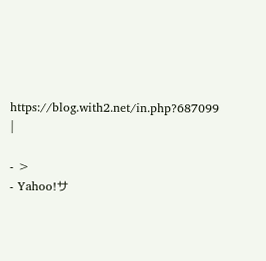https://blog.with2.net/in.php?687099
|

- >
- Yahoo!サ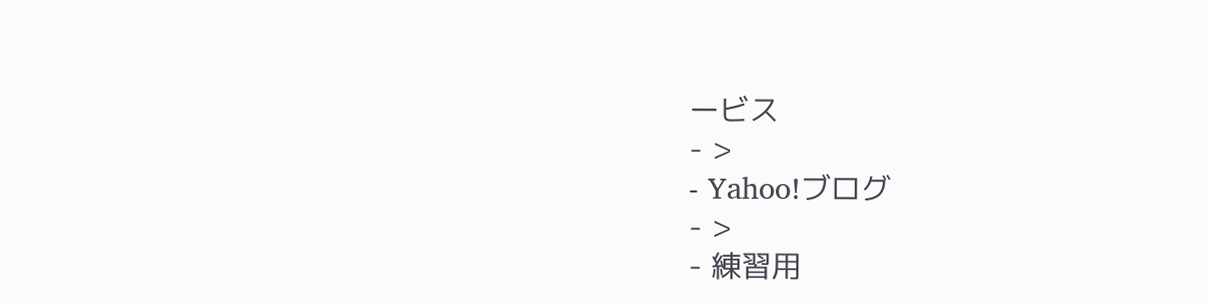ービス
- >
- Yahoo!ブログ
- >
- 練習用